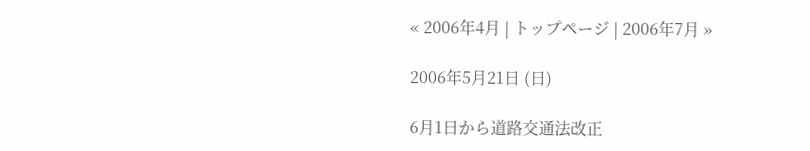« 2006年4月 | トップページ | 2006年7月 »

2006年5月21日 (日)

6月1日から道路交通法改正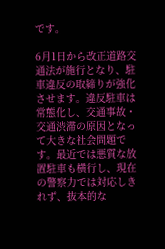です。

6月1日から改正道路交通法が施行となり、駐車違反の取締りが強化させます。違反駐車は常態化し、交通事故・交通渋滞の原因となって大きな社会問題です。最近では悪質な放置駐車も横行し、現在の警察力では対応しきれず、抜本的な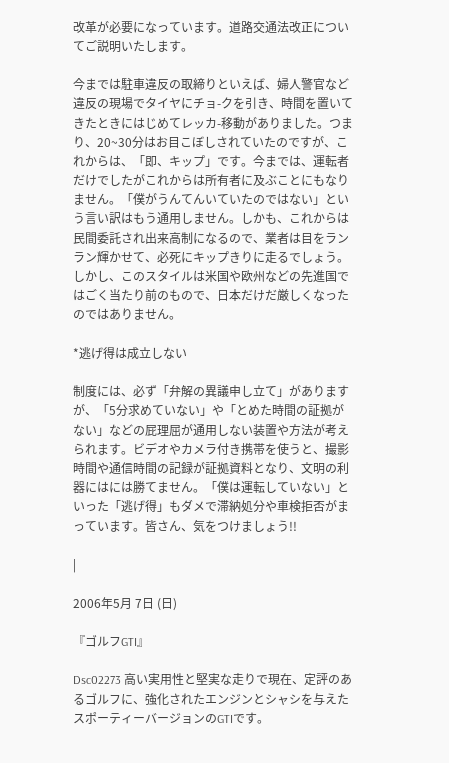改革が必要になっています。道路交通法改正についてご説明いたします。

今までは駐車違反の取締りといえば、婦人警官など違反の現場でタイヤにチョ-クを引き、時間を置いてきたときにはじめてレッカ-移動がありました。つまり、20~30分はお目こぼしされていたのですが、これからは、「即、キップ」です。今までは、運転者だけでしたがこれからは所有者に及ぶことにもなりません。「僕がうんてんいていたのではない」という言い訳はもう通用しません。しかも、これからは民間委託され出来高制になるので、業者は目をランラン輝かせて、必死にキップきりに走るでしょう。しかし、このスタイルは米国や欧州などの先進国ではごく当たり前のもので、日本だけだ厳しくなったのではありません。

*逃げ得は成立しない

制度には、必ず「弁解の異議申し立て」がありますが、「5分求めていない」や「とめた時間の証拠がない」などの屁理屈が通用しない装置や方法が考えられます。ビデオやカメラ付き携帯を使うと、撮影時間や通信時間の記録が証拠資料となり、文明の利器にはには勝てません。「僕は運転していない」といった「逃げ得」もダメで滞納処分や車検拒否がまっています。皆さん、気をつけましょう!!

|

2006年5月 7日 (日)

『ゴルフGTI』

Dsc02273 高い実用性と堅実な走りで現在、定評のあるゴルフに、強化されたエンジンとシャシを与えたスポーティーバージョンのGTIです。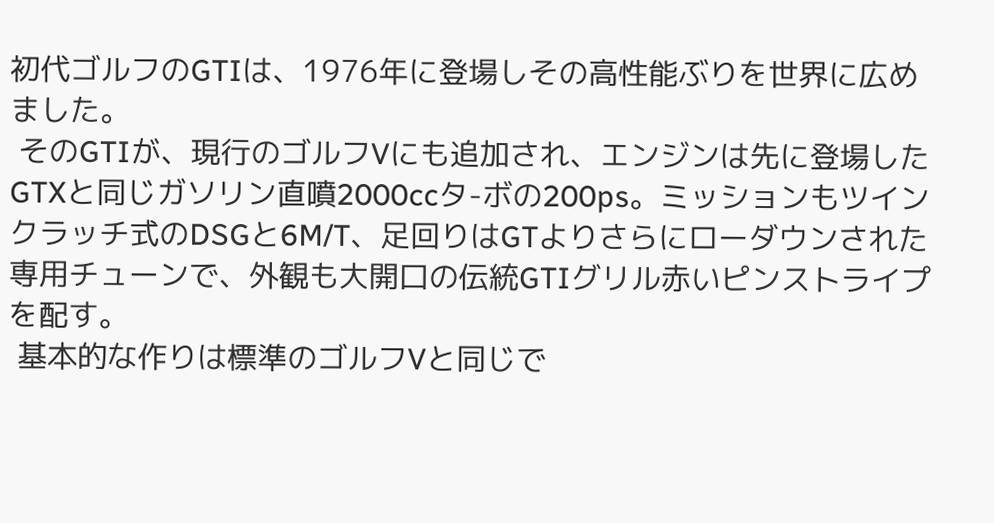初代ゴルフのGTIは、1976年に登場しその高性能ぶりを世界に広めました。
 そのGTIが、現行のゴルフVにも追加され、エンジンは先に登場したGTXと同じガソリン直噴2000ccタ-ボの200ps。ミッションもツインクラッチ式のDSGと6M/T、足回りはGTよりさらにローダウンされた専用チューンで、外観も大開口の伝統GTIグリル赤いピンストライプを配す。
 基本的な作りは標準のゴルフVと同じで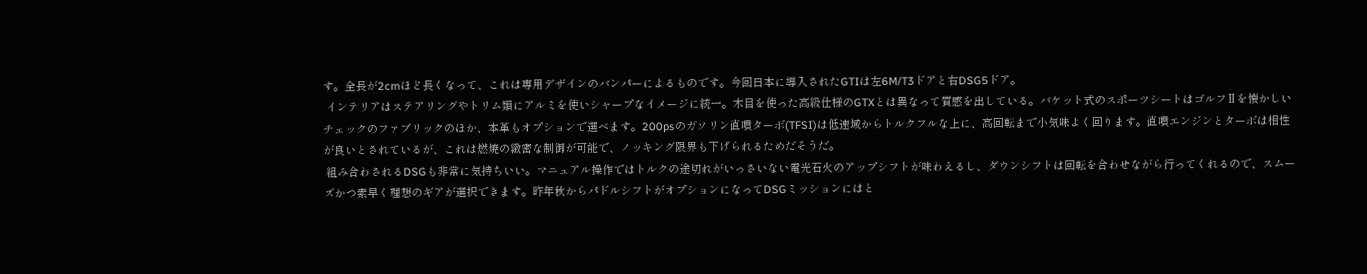す。全長が2cmほど長くなって、これは専用デザインのバンパーによるものです。今回日本に導入されたGTIは左6M/T3ドアと右DSG5ドア。
 インテリアはステアリングやトリム類にアルミを使いシャープなイメージに統一。木目を使った高級仕様のGTXとは異なって質感を出している。バケット式のスポーツシートはゴルフⅡを懐かしいチェックのファブリックのほか、本革もオプションで選べます。200psのガソリン直噴ターボ(TFSI)は低速域からトルクフルな上に、高回転まで小気味よく回ります。直噴エンジンとターボは相性が良いとされているが、これは燃焼の緻密な制御が可能で、ノッキング限界も下げられるためだそうだ。
 組み合わされるDSGも非常に気持ちいい。マニュアル操作ではトルクの途切れがいっさいない電光石火のアップシフトが味わえるし、ダウンシフトは回転を合わせながら行ってくれるので、スムーズかつ素早く理想のギアが選択できます。昨年秋からパドルシフトがオプションになってDSGミッションにはと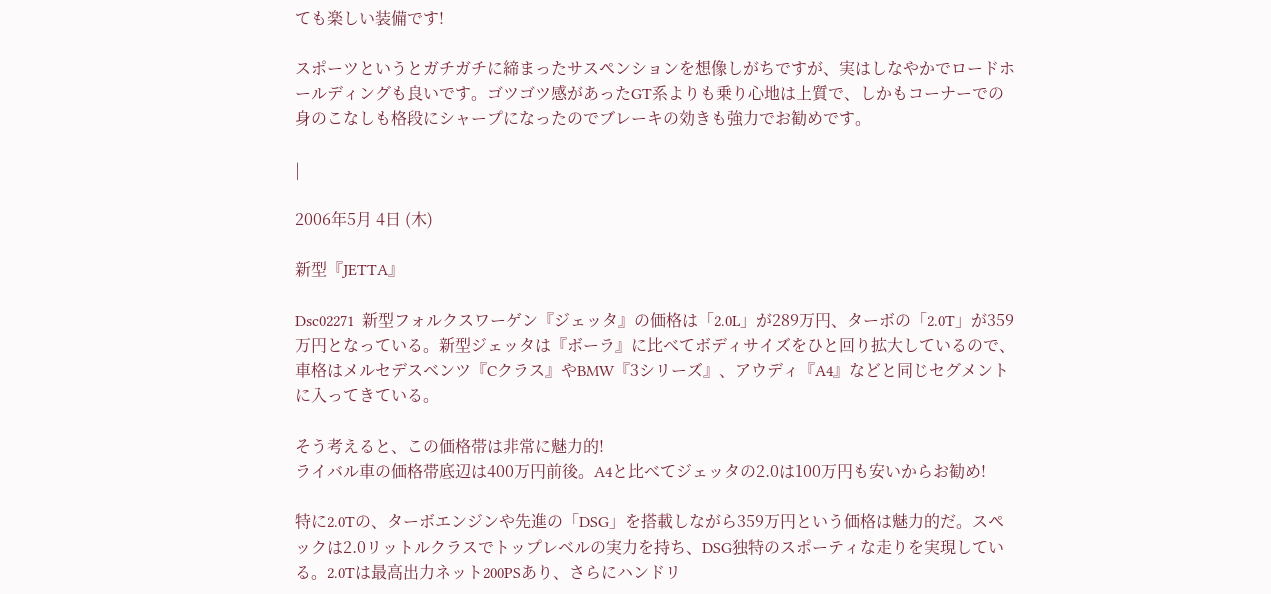ても楽しい装備です!

スポーツというとガチガチに締まったサスペンションを想像しがちですが、実はしなやかでロードホールディングも良いです。ゴツゴツ感があったGT系よりも乗り心地は上質で、しかもコーナーでの身のこなしも格段にシャープになったのでブレーキの効きも強力でお勧めです。

|

2006年5月 4日 (木)

新型『JETTA』

Dsc02271  新型フォルクスワーゲン『ジェッタ』の価格は「2.0L」が289万円、ターボの「2.0T」が359万円となっている。新型ジェッタは『ボーラ』に比べてボディサイズをひと回り拡大しているので、車格はメルセデスベンツ『Cクラス』やBMW『3シリーズ』、アウディ『A4』などと同じセグメントに入ってきている。

そう考えると、この価格帯は非常に魅力的!
ライバル車の価格帯底辺は400万円前後。A4と比べてジェッタの2.0は100万円も安いからお勧め!

特に2.0Tの、ターボエンジンや先進の「DSG」を搭載しながら359万円という価格は魅力的だ。スペックは2.0リットルクラスでトップレベルの実力を持ち、DSG独特のスポーティな走りを実現している。2.0Tは最高出力ネット200PSあり、さらにハンドリ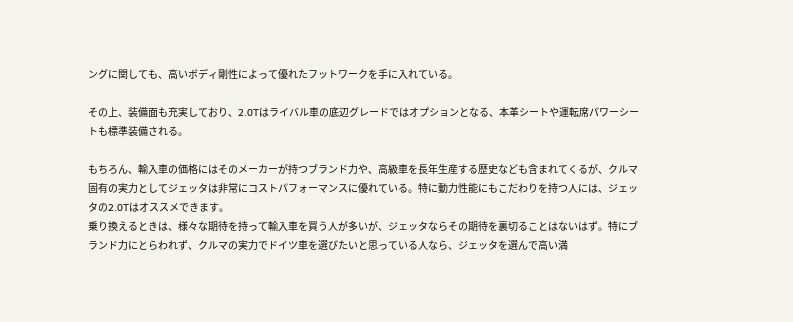ングに関しても、高いボディ剛性によって優れたフットワークを手に入れている。

その上、装備面も充実しており、2.0Tはライバル車の底辺グレードではオプションとなる、本革シートや運転席パワーシートも標準装備される。

もちろん、輸入車の価格にはそのメーカーが持つブランド力や、高級車を長年生産する歴史なども含まれてくるが、クルマ固有の実力としてジェッタは非常にコストパフォーマンスに優れている。特に動力性能にもこだわりを持つ人には、ジェッタの2.0Tはオススメできます。
乗り換えるときは、様々な期待を持って輸入車を買う人が多いが、ジェッタならその期待を裏切ることはないはず。特にブランド力にとらわれず、クルマの実力でドイツ車を選びたいと思っている人なら、ジェッタを選んで高い満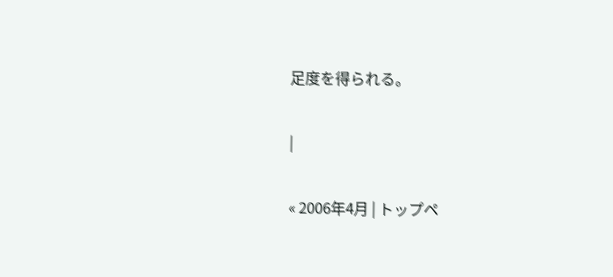足度を得られる。

|

« 2006年4月 | トップペ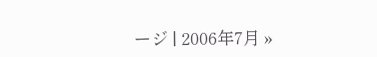ージ | 2006年7月 »